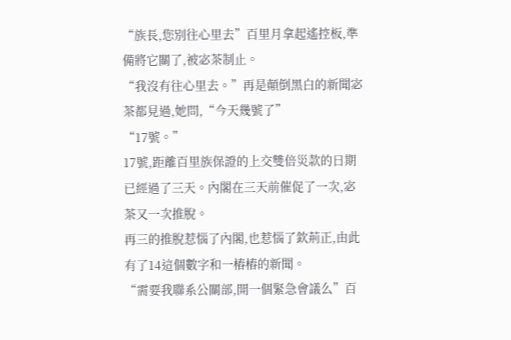“族長,您別往心里去”百里月拿起遙控板,準備將它關了,被宓茶制止。
“我沒有往心里去。”再是顛倒黑白的新聞宓茶都見過,她問,“今天幾號了”
“17號。”
17號,距離百里族保證的上交雙倍災款的日期已經過了三天。內閣在三天前催促了一次,宓茶又一次推脫。
再三的推脫惹惱了內閣,也惹惱了欽荊正,由此有了14這個數字和一樁樁的新聞。
“需要我聯系公關部,開一個緊急會議么”百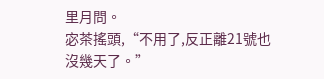里月問。
宓茶搖頭,“不用了,反正離21號也沒幾天了。”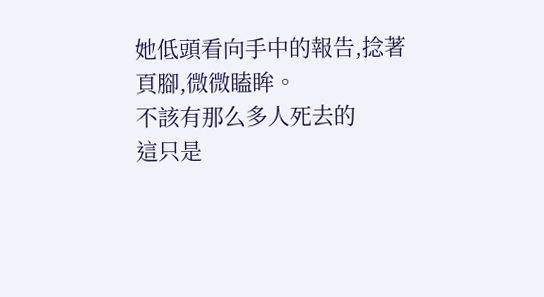她低頭看向手中的報告,捻著頁腳,微微瞌眸。
不該有那么多人死去的
這只是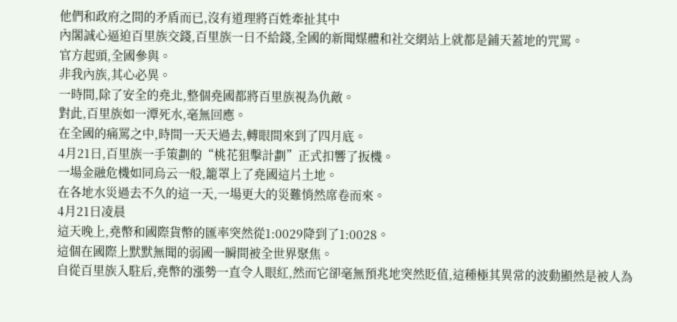他們和政府之間的矛盾而已,沒有道理將百姓牽扯其中
內閣誠心逼迫百里族交錢,百里族一日不給錢,全國的新聞媒體和社交網站上就都是鋪天蓋地的咒罵。
官方起頭,全國參與。
非我內族,其心必異。
一時間,除了安全的堯北,整個堯國都將百里族視為仇敵。
對此,百里族如一潭死水,毫無回應。
在全國的痛罵之中,時間一天天過去,轉眼間來到了四月底。
4月21日,百里族一手策劃的“桃花狙擊計劃”正式扣響了扳機。
一場金融危機如同烏云一般,籠罩上了堯國這片土地。
在各地水災過去不久的這一天,一場更大的災難悄然席卷而來。
4月21日凌晨
這天晚上,堯幣和國際貨幣的匯率突然從1:0029降到了1:0028。
這個在國際上默默無聞的弱國一瞬間被全世界聚焦。
自從百里族入駐后,堯幣的漲勢一直令人眼紅,然而它卻毫無預兆地突然貶值,這種極其異常的波動顯然是被人為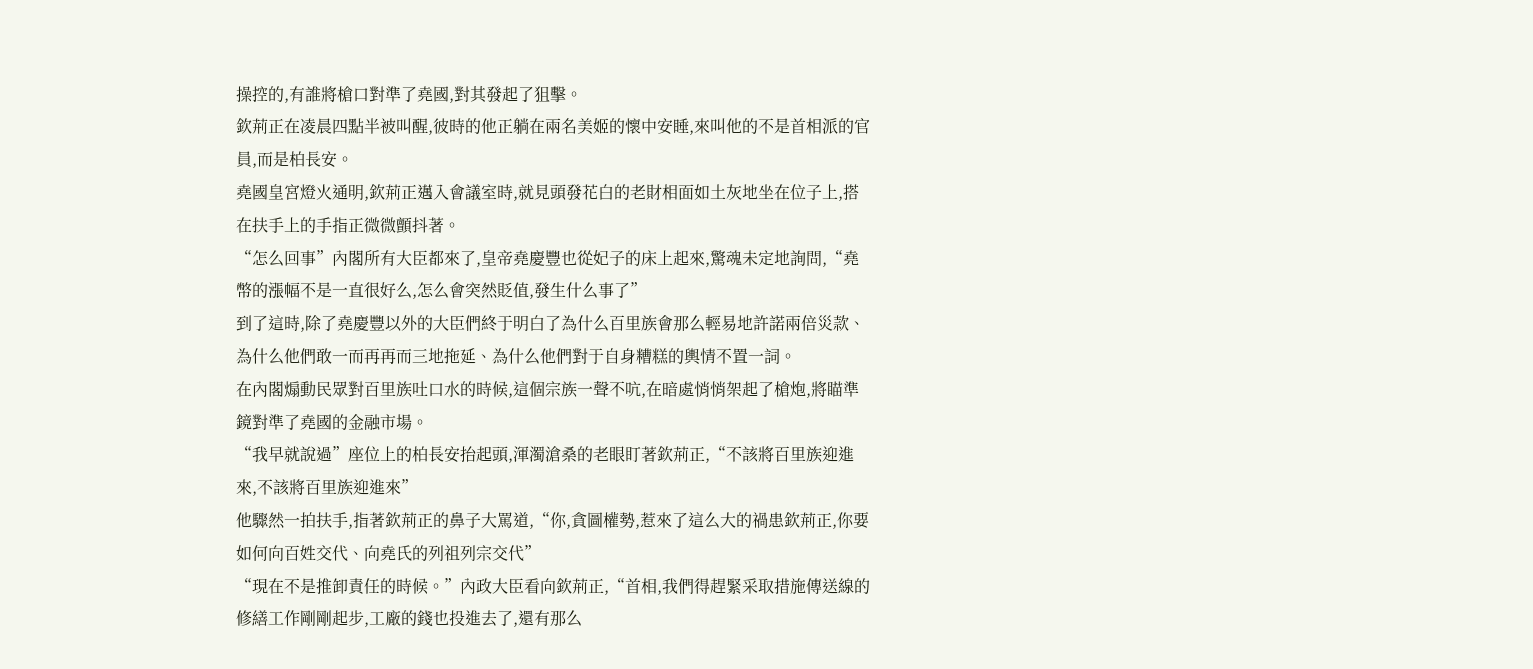操控的,有誰將槍口對準了堯國,對其發起了狙擊。
欽荊正在凌晨四點半被叫醒,彼時的他正躺在兩名美姬的懷中安睡,來叫他的不是首相派的官員,而是柏長安。
堯國皇宮燈火通明,欽荊正邁入會議室時,就見頭發花白的老財相面如土灰地坐在位子上,搭在扶手上的手指正微微顫抖著。
“怎么回事”內閣所有大臣都來了,皇帝堯慶豐也從妃子的床上起來,驚魂未定地詢問,“堯幣的漲幅不是一直很好么,怎么會突然貶值,發生什么事了”
到了這時,除了堯慶豐以外的大臣們終于明白了為什么百里族會那么輕易地許諾兩倍災款、為什么他們敢一而再再而三地拖延、為什么他們對于自身糟糕的輿情不置一詞。
在內閣煽動民眾對百里族吐口水的時候,這個宗族一聲不吭,在暗處悄悄架起了槍炮,將瞄準鏡對準了堯國的金融市場。
“我早就說過”座位上的柏長安抬起頭,渾濁滄桑的老眼盯著欽荊正,“不該將百里族迎進來,不該將百里族迎進來”
他驟然一拍扶手,指著欽荊正的鼻子大罵道,“你,貪圖權勢,惹來了這么大的禍患欽荊正,你要如何向百姓交代、向堯氏的列祖列宗交代”
“現在不是推卸責任的時候。”內政大臣看向欽荊正,“首相,我們得趕緊采取措施傳送線的修繕工作剛剛起步,工廠的錢也投進去了,還有那么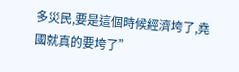多災民,要是這個時候經濟垮了,堯國就真的要垮了”